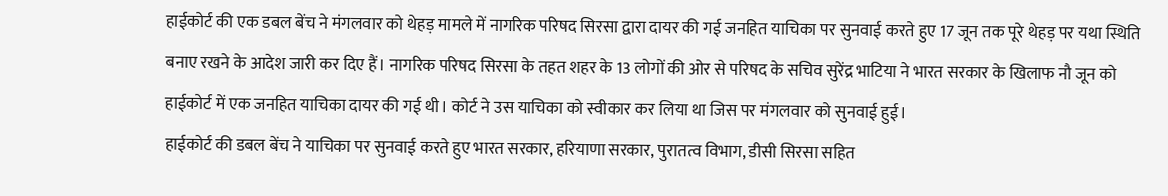हाईकोर्ट की एक डबल बेंच ने मंगलवार को थेहड़ मामले में नागरिक परिषद सिरसा द्वारा दायर की गई जनहित याचिका पर सुनवाई करते हुए 17 जून तक पूरे थेहड़ पर यथा स्थिति बनाए रखने के आदेश जारी कर दिए हैं। नागरिक परिषद सिरसा के तहत शहर के 13 लोगों की ओर से परिषद के सचिव सुरेंद्र भाटिया ने भारत सरकार के खिलाफ नौ जून को हाईकोर्ट में एक जनहित याचिका दायर की गई थी। कोर्ट ने उस याचिका को स्वीकार कर लिया था जिस पर मंगलवार को सुनवाई हुई।
हाईकोर्ट की डबल बेंच ने याचिका पर सुनवाई करते हुए भारत सरकार, हरियाणा सरकार, पुरातत्व विभाग, डीसी सिरसा सहित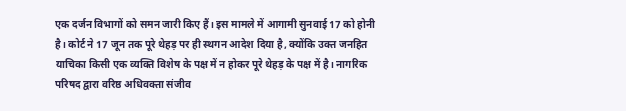एक दर्जन विभागों को समन जारी किए हैं। इस मामले में आगामी सुनवाई 17 को होनी है। कोर्ट ने 17 जून तक पूरे थेहड़ पर ही स्थगन आदेश दिया है, क्योंकि उक्त जनहित याचिका किसी एक व्यक्ति विशेष के पक्ष में न होकर पूरे थेहड़ के पक्ष में है। नागरिक परिषद द्वारा वरिष्ठ अधिवक्ता संजीव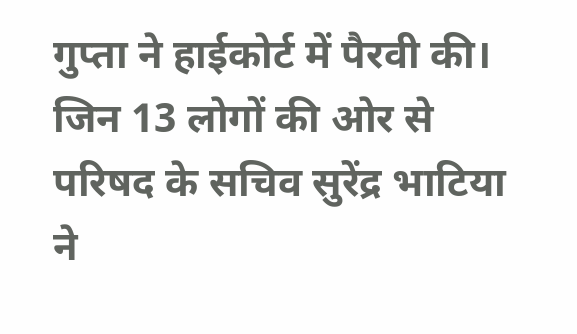गुप्ता ने हाईकोर्ट में पैरवी की। जिन 13 लोगों की ओर से परिषद के सचिव सुरेंद्र भाटिया ने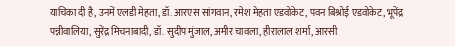याचिका दी है, उनमें एलडी मेहता, डॉ. आरएस सांगवान, रमेश मेहता एडवोकेट, पवन बिश्रोई एडवोकेट, भूपेंद्र पन्नीवालिया, सुरेंद्र मिचनाबादी, डॉ. सुदीप मुंजाल, अमीर चावला, हीरालाल शर्मा, आरसी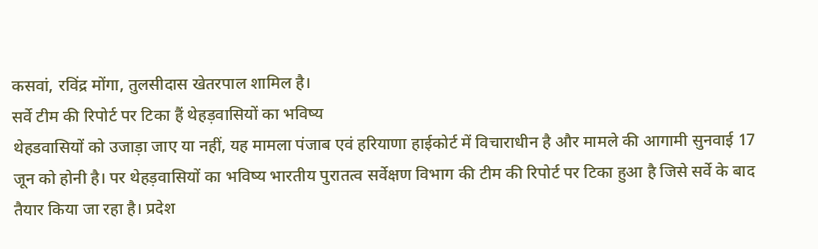कसवां, रविंद्र मोंगा, तुलसीदास खेतरपाल शामिल है।
सर्वे टीम की रिपोर्ट पर टिका हैं थेहड़वासियों का भविष्य
थेहडवासियों को उजाड़ा जाए या नहीं, यह मामला पंजाब एवं हरियाणा हाईकोर्ट में विचाराधीन है और मामले की आगामी सुनवाई 17 जून को होनी है। पर थेहड़वासियों का भविष्य भारतीय पुरातत्व सर्वेक्षण विभाग की टीम की रिपोर्ट पर टिका हुआ है जिसे सर्वे के बाद तैयार किया जा रहा है। प्रदेश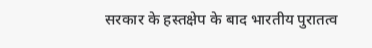सरकार के हस्तक्षेप के बाद भारतीय पुरातत्व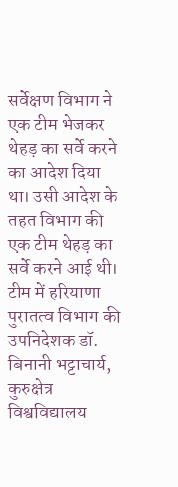सर्वेक्षण विभाग ने एक टीम भेजकर थेहड़ का सर्वे करने का आदेश दिया था। उसी आदेश के तहत विभाग की एक टीम थेहड़ का सर्वे करने आई थी। टीम में हरियाणा पुरातत्व विभाग की उपनिदेशक डॉ. बिनानी भट्टाचार्य, कुरुक्षेत्र विश्वविद्यालय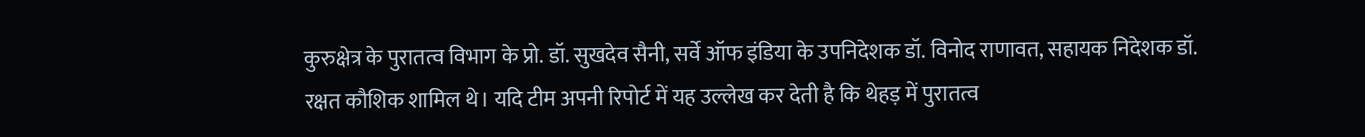कुरुक्षेत्र के पुरातत्व विभाग के प्रो. डॉ. सुखदेव सैनी, सर्वे ऑफ इंडिया के उपनिदेशक डॉ. विनोद राणावत, सहायक निदेशक डॉ. रक्षत कौशिक शामिल थे। यदि टीम अपनी रिपोर्ट में यह उल्लेख कर देती है कि थेहड़ में पुरातत्व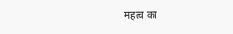महत्व का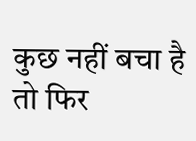कुछ नहीं बचा है तो फिर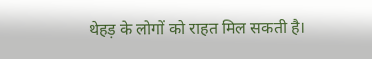थेहड़ के लोगों को राहत मिल सकती है।